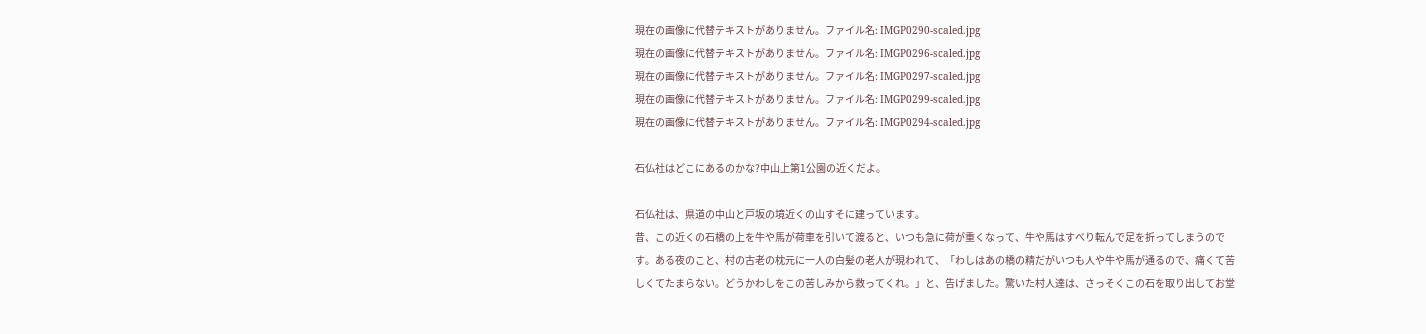現在の画像に代替テキストがありません。ファイル名: IMGP0290-scaled.jpg
現在の画像に代替テキストがありません。ファイル名: IMGP0296-scaled.jpg
現在の画像に代替テキストがありません。ファイル名: IMGP0297-scaled.jpg
現在の画像に代替テキストがありません。ファイル名: IMGP0299-scaled.jpg
現在の画像に代替テキストがありません。ファイル名: IMGP0294-scaled.jpg

石仏社はどこにあるのかな?中山上第1公園の近くだよ。

石仏社は、県道の中山と戸坂の境近くの山すそに建っています。
昔、この近くの石橋の上を牛や馬が荷車を引いて渡ると、いつも急に荷が重くなって、牛や馬はすべり転んで足を折ってしまうのです。ある夜のこと、村の古老の枕元に一人の白髪の老人が現われて、「わしはあの橋の精だがいつも人や牛や馬が通るので、痛くて苦しくてたまらない。どうかわしをこの苦しみから救ってくれ。」と、告げました。驚いた村人達は、さっそくこの石を取り出してお堂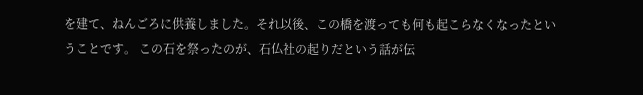を建て、ねんごろに供養しました。それ以後、この橋を渡っても何も起こらなくなったということです。 この石を祭ったのが、石仏社の起りだという話が伝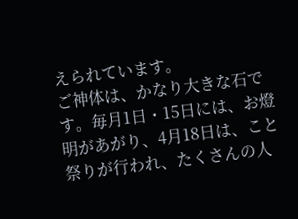えられています。
ご神体は、かなり大きな石です。毎月1日・15日には、お燈明があがり、4月18日は、こと祭りが行われ、たくさんの人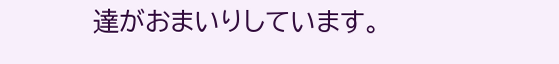達がおまいりしています。